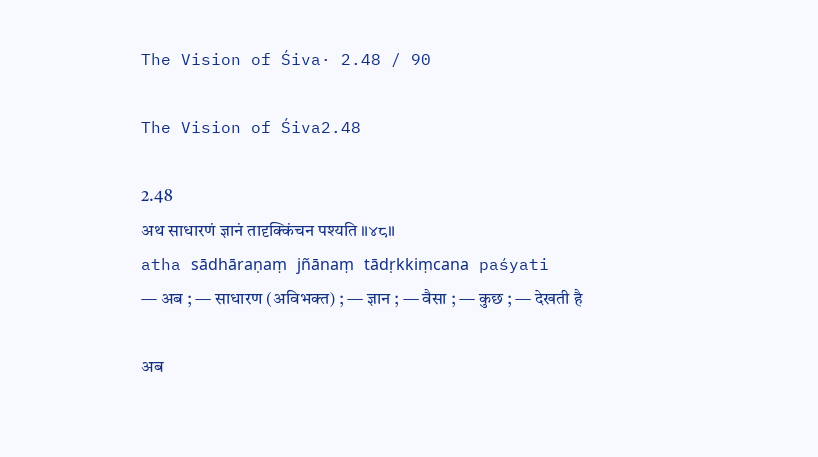The Vision of Śiva· 2.48 / 90

The Vision of Śiva2.48

2.48
अथ साधारणं ज्ञानं तादृक्किंचन पश्यति ॥४८॥
atha sādhāraṇaṃ jñānaṃ tādṛkkiṃcana paśyati
— अब ; — साधारण (अविभक्त) ; — ज्ञान ; — वैसा ; — कुछ ; — देखती है

अब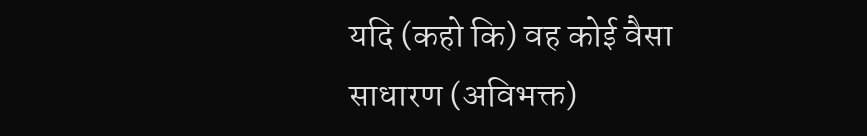यदि (कहो कि) वह कोई वैसा साधारण (अविभक्त)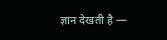ज्ञान देखती है —